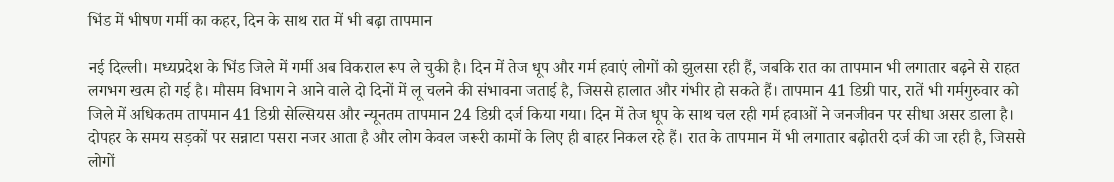भिंड में भीषण गर्मी का कहर, दिन के साथ रात में भी बढ़ा तापमान

नई दिल्ली। मध्यप्रदेश के भिंड जिले में गर्मी अब विकराल रूप ले चुकी है। दिन में तेज धूप और गर्म हवाएं लोगों को झुलसा रही हैं, जबकि रात का तापमान भी लगातार बढ़ने से राहत लगभग खत्म हो गई है। मौसम विभाग ने आने वाले दो दिनों में लू चलने की संभावना जताई है, जिससे हालात और गंभीर हो सकते हैं। तापमान 41 डिग्री पार, रातें भी गर्मगुरुवार को जिले में अधिकतम तापमान 41 डिग्री सेल्सियस और न्यूनतम तापमान 24 डिग्री दर्ज किया गया। दिन में तेज धूप के साथ चल रही गर्म हवाओं ने जनजीवन पर सीधा असर डाला है। दोपहर के समय सड़कों पर सन्नाटा पसरा नजर आता है और लोग केवल जरूरी कामों के लिए ही बाहर निकल रहे हैं। रात के तापमान में भी लगातार बढ़ोतरी दर्ज की जा रही है, जिससे लोगों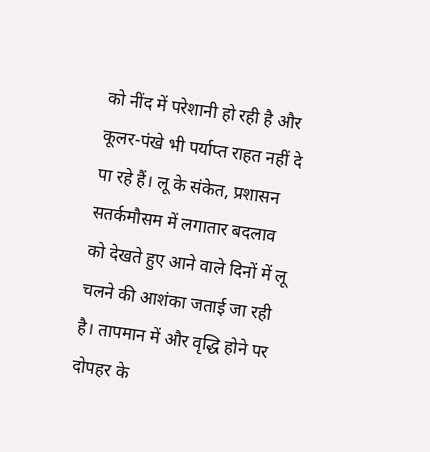को नींद में परेशानी हो रही है और कूलर-पंखे भी पर्याप्त राहत नहीं दे पा रहे हैं। लू के संकेत, प्रशासन सतर्कमौसम में लगातार बदलाव को देखते हुए आने वाले दिनों में लू चलने की आशंका जताई जा रही है। तापमान में और वृद्धि होने पर दोपहर के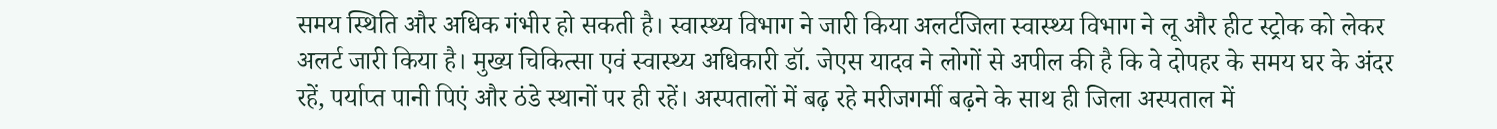समय स्थिति और अधिक गंभीर हो सकती है। स्वास्थ्य विभाग ने जारी किया अलर्टजिला स्वास्थ्य विभाग ने लू और हीट स्ट्रोक को लेकर अलर्ट जारी किया है। मुख्य चिकित्सा एवं स्वास्थ्य अधिकारी डॉ. जेएस यादव ने लोगों से अपील की है कि वे दोपहर के समय घर के अंदर रहें, पर्याप्त पानी पिएं और ठंडे स्थानों पर ही रहें। अस्पतालों में बढ़ रहे मरीजगर्मी बढ़ने के साथ ही जिला अस्पताल में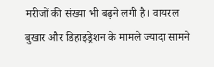मरीजों की संख्या भी बढ़ने लगी है। वायरल बुखार और डिहाइड्रेशन के मामले ज्यादा सामने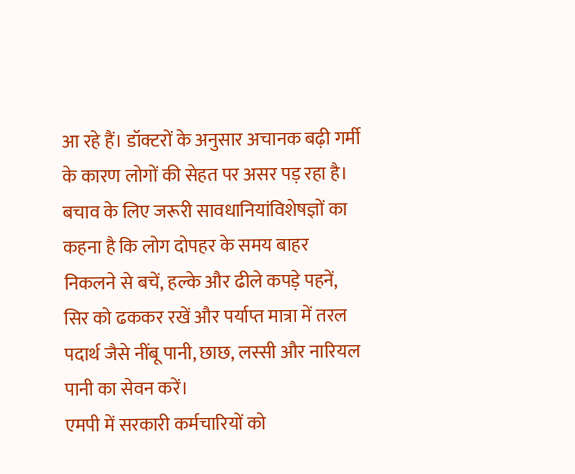आ रहे हैं। डॉक्टरों के अनुसार अचानक बढ़ी गर्मी के कारण लोगों की सेहत पर असर पड़ रहा है। बचाव के लिए जरूरी सावधानियांविशेषज्ञों का कहना है कि लोग दोपहर के समय बाहर निकलने से बचें, हल्के और ढीले कपड़े पहनें, सिर को ढककर रखें और पर्याप्त मात्रा में तरल पदार्थ जैसे नींबू पानी, छाछ, लस्सी और नारियल पानी का सेवन करें।
एमपी में सरकारी कर्मचारियों को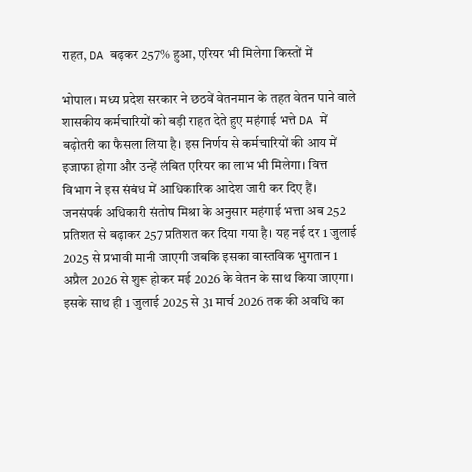राहत, DA बढ़कर 257% हुआ, एरियर भी मिलेगा किस्तों में

भोपाल। मध्य प्रदेश सरकार ने छठवें वेतनमान के तहत वेतन पाने वाले शासकीय कर्मचारियों को बड़ी राहत देते हुए महंगाई भत्ते DA में बढ़ोतरी का फैसला लिया है। इस निर्णय से कर्मचारियों की आय में इजाफा होगा और उन्हें लंबित एरियर का लाभ भी मिलेगा। वित्त विभाग ने इस संबंध में आधिकारिक आदेश जारी कर दिए हैं। जनसंपर्क अधिकारी संतोष मिश्रा के अनुसार महंगाई भत्ता अब 252 प्रतिशत से बढ़ाकर 257 प्रतिशत कर दिया गया है। यह नई दर 1 जुलाई 2025 से प्रभावी मानी जाएगी जबकि इसका वास्तविक भुगतान 1 अप्रैल 2026 से शुरू होकर मई 2026 के वेतन के साथ किया जाएगा। इसके साथ ही 1 जुलाई 2025 से 31 मार्च 2026 तक की अवधि का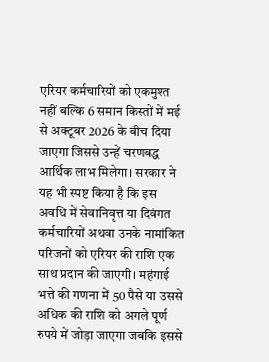एरियर कर्मचारियों को एकमुश्त नहीं बल्कि 6 समान किस्तों में मई से अक्टूबर 2026 के बीच दिया जाएगा जिससे उन्हें चरणबद्ध आर्थिक लाभ मिलेगा। सरकार ने यह भी स्पष्ट किया है कि इस अवधि में सेवानिवृत्त या दिवंगत कर्मचारियों अथवा उनके नामांकित परिजनों को एरियर की राशि एक साथ प्रदान की जाएगी। महंगाई भत्ते की गणना में 50 पैसे या उससे अधिक की राशि को अगले पूर्ण रुपये में जोड़ा जाएगा जबकि इससे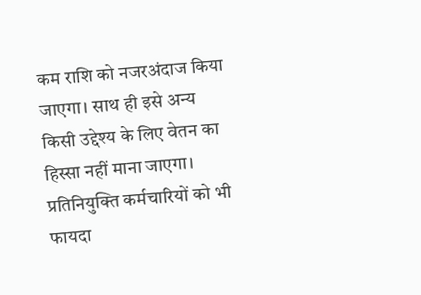कम राशि को नजरअंदाज किया जाएगा। साथ ही इसे अन्य किसी उद्देश्य के लिए वेतन का हिस्सा नहीं माना जाएगा। प्रतिनियुक्ति कर्मचारियों को भी फायदा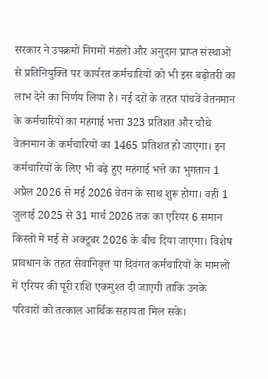सरकार ने उपक्रमों निगमों मंडलों और अनुदान प्राप्त संस्थाओं से प्रतिनियुक्ति पर कार्यरत कर्मचारियों को भी इस बढ़ोतरी का लाभ देने का निर्णय लिया है। नई दरों के तहत पांचवें वेतनमान के कर्मचारियों का महंगाई भत्ता 323 प्रतिशत और चौथे वेतनमान के कर्मचारियों का 1465 प्रतिशत हो जाएगा। इन कर्मचारियों के लिए भी बढ़े हुए महंगाई भत्ते का भुगतान 1 अप्रैल 2026 से मई 2026 वेतन के साथ शुरू होगा। वहीं 1 जुलाई 2025 से 31 मार्च 2026 तक का एरियर 6 समान किस्तों में मई से अक्टूबर 2026 के बीच दिया जाएगा। विशेष प्रावधान के तहत सेवानिवृत्त या दिवंगत कर्मचारियों के मामलों में एरियर की पूरी राशि एकमुश्त दी जाएगी ताकि उनके परिवारों को तत्काल आर्थिक सहायता मिल सके।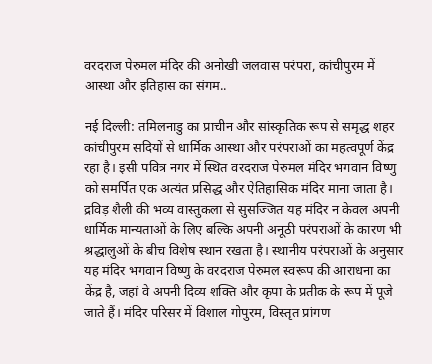वरदराज पेरुमल मंदिर की अनोखी जलवास परंपरा, कांचीपुरम में आस्था और इतिहास का संगम..

नई दिल्ली: तमिलनाडु का प्राचीन और सांस्कृतिक रूप से समृद्ध शहर कांचीपुरम सदियों से धार्मिक आस्था और परंपराओं का महत्वपूर्ण केंद्र रहा है। इसी पवित्र नगर में स्थित वरदराज पेरुमल मंदिर भगवान विष्णु को समर्पित एक अत्यंत प्रसिद्ध और ऐतिहासिक मंदिर माना जाता है। द्रविड़ शैली की भव्य वास्तुकला से सुसज्जित यह मंदिर न केवल अपनी धार्मिक मान्यताओं के लिए बल्कि अपनी अनूठी परंपराओं के कारण भी श्रद्धालुओं के बीच विशेष स्थान रखता है। स्थानीय परंपराओं के अनुसार यह मंदिर भगवान विष्णु के वरदराज पेरुमल स्वरूप की आराधना का केंद्र है, जहां वे अपनी दिव्य शक्ति और कृपा के प्रतीक के रूप में पूजे जाते हैं। मंदिर परिसर में विशाल गोपुरम, विस्तृत प्रांगण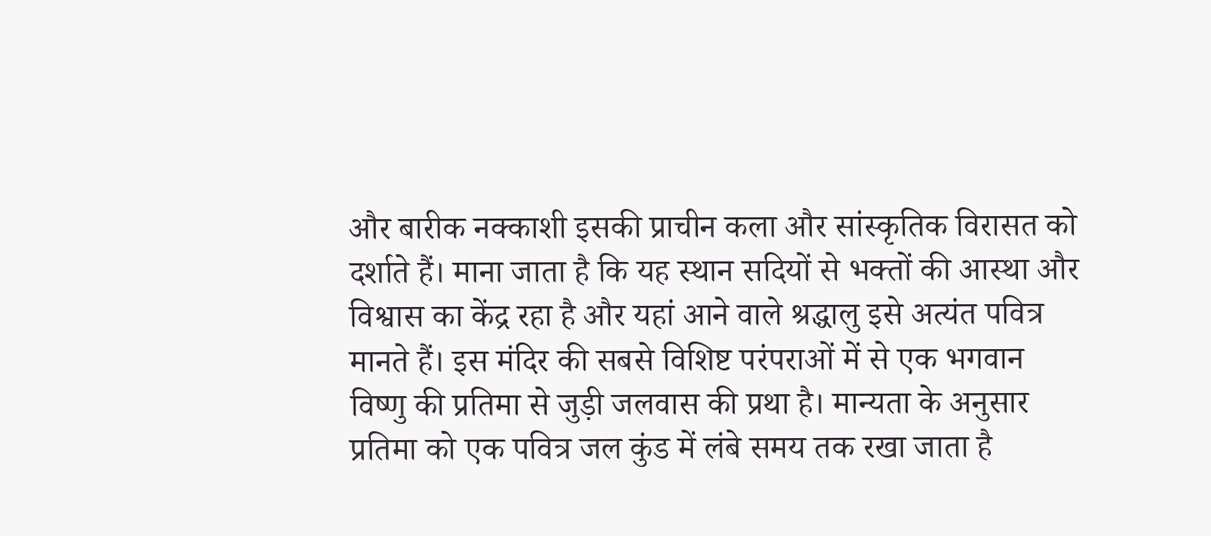और बारीक नक्काशी इसकी प्राचीन कला और सांस्कृतिक विरासत को दर्शाते हैं। माना जाता है कि यह स्थान सदियों से भक्तों की आस्था और विश्वास का केंद्र रहा है और यहां आने वाले श्रद्धालु इसे अत्यंत पवित्र मानते हैं। इस मंदिर की सबसे विशिष्ट परंपराओं में से एक भगवान विष्णु की प्रतिमा से जुड़ी जलवास की प्रथा है। मान्यता के अनुसार प्रतिमा को एक पवित्र जल कुंड में लंबे समय तक रखा जाता है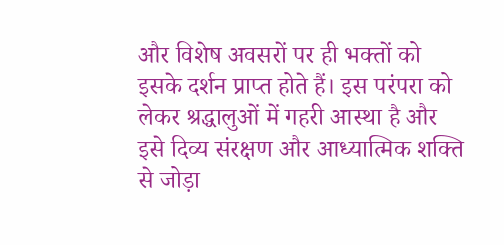और विशेष अवसरों पर ही भक्तों को इसके दर्शन प्राप्त होते हैं। इस परंपरा को लेकर श्रद्धालुओं में गहरी आस्था है और इसे दिव्य संरक्षण और आध्यात्मिक शक्ति से जोड़ा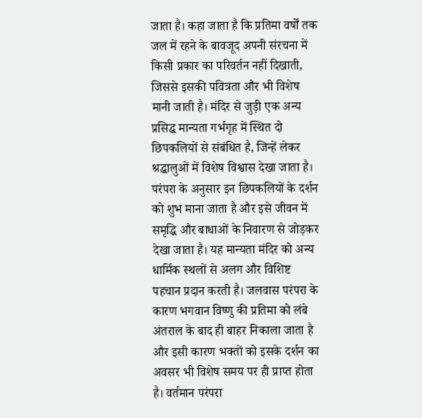जाता है। कहा जाता है कि प्रतिमा वर्षों तक जल में रहने के बावजूद अपनी संरचना में किसी प्रकार का परिवर्तन नहीं दिखाती, जिससे इसकी पवित्रता और भी विशेष मानी जाती है। मंदिर से जुड़ी एक अन्य प्रसिद्ध मान्यता गर्भगृह में स्थित दो छिपकलियों से संबंधित है, जिन्हें लेकर श्रद्धालुओं में विशेष विश्वास देखा जाता है। परंपरा के अनुसार इन छिपकलियों के दर्शन को शुभ माना जाता है और इसे जीवन में समृद्धि और बाधाओं के निवारण से जोड़कर देखा जाता है। यह मान्यता मंदिर को अन्य धार्मिक स्थलों से अलग और विशिष्ट पहचान प्रदान करती है। जलवास परंपरा के कारण भगवान विष्णु की प्रतिमा को लंबे अंतराल के बाद ही बाहर निकाला जाता है और इसी कारण भक्तों को इसके दर्शन का अवसर भी विशेष समय पर ही प्राप्त होता है। वर्तमान परंपरा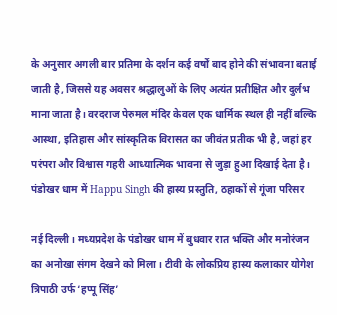के अनुसार अगली बार प्रतिमा के दर्शन कई वर्षों बाद होने की संभावना बताई जाती है, जिससे यह अवसर श्रद्धालुओं के लिए अत्यंत प्रतीक्षित और दुर्लभ माना जाता है। वरदराज पेरुमल मंदिर केवल एक धार्मिक स्थल ही नहीं बल्कि आस्था, इतिहास और सांस्कृतिक विरासत का जीवंत प्रतीक भी है, जहां हर परंपरा और विश्वास गहरी आध्यात्मिक भावना से जुड़ा हुआ दिखाई देता है।
पंडोखर धाम में Happu Singh की हास्य प्रस्तुति, ठहाकों से गूंजा परिसर

नई दिल्ली। मध्यप्रदेश के पंडोखर धाम में बुधवार रात भक्ति और मनोरंजन का अनोखा संगम देखने को मिला। टीवी के लोकप्रिय हास्य कलाकार योगेश त्रिपाठी उर्फ ‘हप्पू सिंह’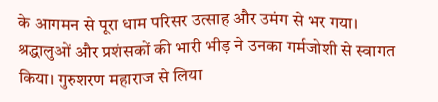के आगमन से पूरा धाम परिसर उत्साह और उमंग से भर गया। श्रद्धालुओं और प्रशंसकों की भारी भीड़ ने उनका गर्मजोशी से स्वागत किया। गुरुशरण महाराज से लिया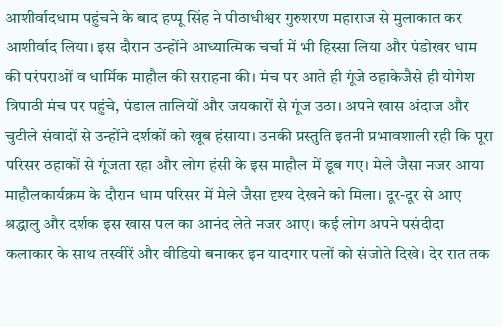आशीर्वादधाम पहुंचने के बाद हप्पू सिंह ने पीठाधीश्वर गुरुशरण महाराज से मुलाकात कर आशीर्वाद लिया। इस दौरान उन्होंने आध्यात्मिक चर्चा में भी हिस्सा लिया और पंडोखर धाम की परंपराओं व धार्मिक माहौल की सराहना की। मंच पर आते ही गूंजे ठहाकेजैसे ही योगेश त्रिपाठी मंच पर पहुंचे, पंडाल तालियों और जयकारों से गूंज उठा। अपने खास अंदाज और चुटीले संवादों से उन्होंने दर्शकों को खूब हंसाया। उनकी प्रस्तुति इतनी प्रभावशाली रही कि पूरा परिसर ठहाकों से गूंजता रहा और लोग हंसी के इस माहौल में डूब गए। मेले जैसा नजर आया माहौलकार्यक्रम के दौरान धाम परिसर में मेले जैसा दृश्य देखने को मिला। दूर-दूर से आए श्रद्धालु और दर्शक इस खास पल का आनंद लेते नजर आए। कई लोग अपने पसंदीदा कलाकार के साथ तस्वीरें और वीडियो बनाकर इन यादगार पलों को संजोते दिखे। देर रात तक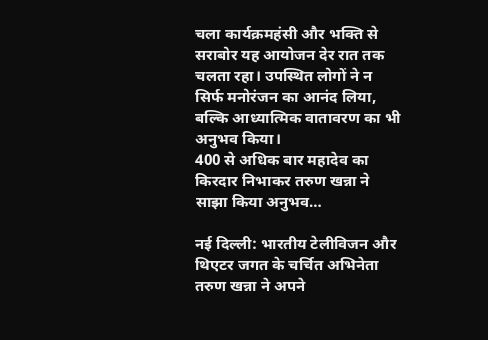चला कार्यक्रमहंसी और भक्ति से सराबोर यह आयोजन देर रात तक चलता रहा। उपस्थित लोगों ने न सिर्फ मनोरंजन का आनंद लिया, बल्कि आध्यात्मिक वातावरण का भी अनुभव किया।
400 से अधिक बार महादेव का किरदार निभाकर तरुण खन्ना ने साझा किया अनुभव…

नई दिल्ली: भारतीय टेलीविजन और थिएटर जगत के चर्चित अभिनेता तरुण खन्ना ने अपने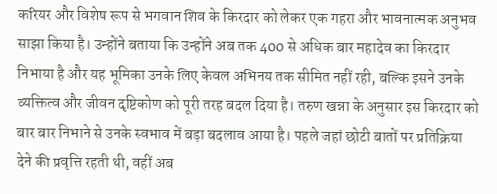करियर और विशेष रूप से भगवान शिव के किरदार को लेकर एक गहरा और भावनात्मक अनुभव साझा किया है। उन्होंने बताया कि उन्होंने अब तक 400 से अधिक बार महादेव का किरदार निभाया है और यह भूमिका उनके लिए केवल अभिनय तक सीमित नहीं रही, बल्कि इसने उनके व्यक्तित्व और जीवन दृष्टिकोण को पूरी तरह बदल दिया है। तरुण खन्ना के अनुसार इस किरदार को बार बार निभाने से उनके स्वभाव में बड़ा बदलाव आया है। पहले जहां छोटी बातों पर प्रतिक्रिया देने की प्रवृत्ति रहती थी, वहीं अब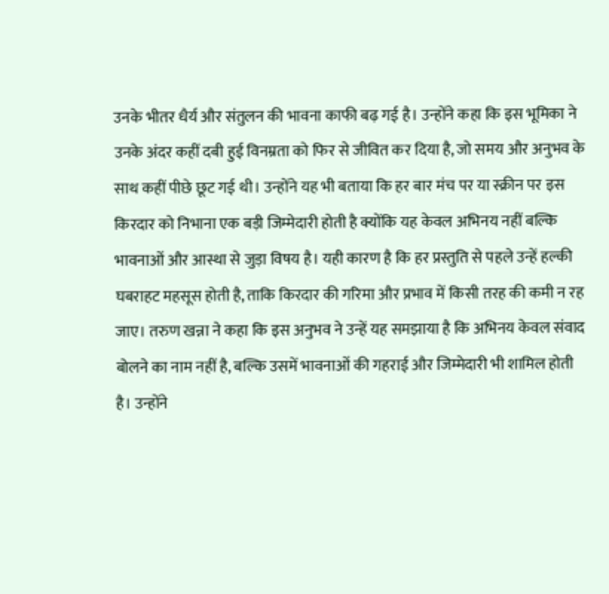उनके भीतर धैर्य और संतुलन की भावना काफी बढ़ गई है। उन्होंने कहा कि इस भूमिका ने उनके अंदर कहीं दबी हुई विनम्रता को फिर से जीवित कर दिया है, जो समय और अनुभव के साथ कहीं पीछे छूट गई थी। उन्होंने यह भी बताया कि हर बार मंच पर या स्क्रीन पर इस किरदार को निभाना एक बड़ी जिम्मेदारी होती है क्योंकि यह केवल अभिनय नहीं बल्कि भावनाओं और आस्था से जुड़ा विषय है। यही कारण है कि हर प्रस्तुति से पहले उन्हें हल्की घबराहट महसूस होती है, ताकि किरदार की गरिमा और प्रभाव में किसी तरह की कमी न रह जाए। तरुण खन्ना ने कहा कि इस अनुभव ने उन्हें यह समझाया है कि अभिनय केवल संवाद बोलने का नाम नहीं है, बल्कि उसमें भावनाओं की गहराई और जिम्मेदारी भी शामिल होती है। उन्होंने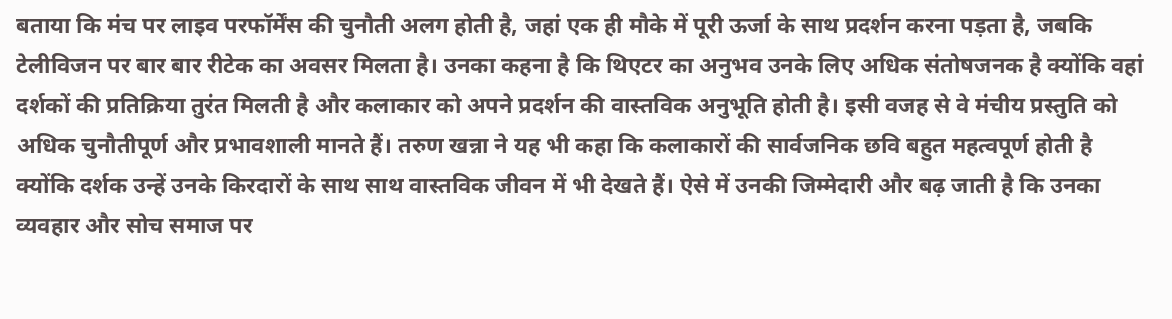बताया कि मंच पर लाइव परफॉर्मेंस की चुनौती अलग होती है, जहां एक ही मौके में पूरी ऊर्जा के साथ प्रदर्शन करना पड़ता है, जबकि टेलीविजन पर बार बार रीटेक का अवसर मिलता है। उनका कहना है कि थिएटर का अनुभव उनके लिए अधिक संतोषजनक है क्योंकि वहां दर्शकों की प्रतिक्रिया तुरंत मिलती है और कलाकार को अपने प्रदर्शन की वास्तविक अनुभूति होती है। इसी वजह से वे मंचीय प्रस्तुति को अधिक चुनौतीपूर्ण और प्रभावशाली मानते हैं। तरुण खन्ना ने यह भी कहा कि कलाकारों की सार्वजनिक छवि बहुत महत्वपूर्ण होती है क्योंकि दर्शक उन्हें उनके किरदारों के साथ साथ वास्तविक जीवन में भी देखते हैं। ऐसे में उनकी जिम्मेदारी और बढ़ जाती है कि उनका व्यवहार और सोच समाज पर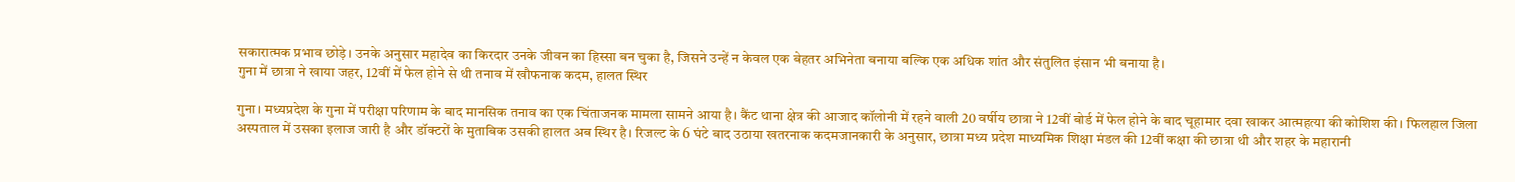सकारात्मक प्रभाव छोड़े। उनके अनुसार महादेव का किरदार उनके जीवन का हिस्सा बन चुका है, जिसने उन्हें न केवल एक बेहतर अभिनेता बनाया बल्कि एक अधिक शांत और संतुलित इंसान भी बनाया है।
गुना में छात्रा ने खाया जहर, 12वीं में फेल होने से थी तनाव में खौफनाक कदम, हालत स्थिर

गुना। मध्यप्रदेश के गुना में परीक्षा परिणाम के बाद मानसिक तनाव का एक चिंताजनक मामला सामने आया है। कैंट थाना क्षेत्र की आजाद कॉलोनी में रहने वाली 20 वर्षीय छात्रा ने 12वीं बोर्ड में फेल होने के बाद चूहामार दवा खाकर आत्महत्या की कोशिश की। फिलहाल जिला अस्पताल में उसका इलाज जारी है और डॉक्टरों के मुताबिक उसकी हालत अब स्थिर है। रिजल्ट के 6 घंटे बाद उठाया खतरनाक कदमजानकारी के अनुसार, छात्रा मध्य प्रदेश माध्यमिक शिक्षा मंडल की 12वीं कक्षा की छात्रा थी और शहर के महारानी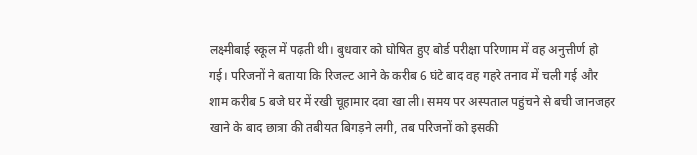लक्ष्मीबाई स्कूल में पढ़ती थी। बुधवार को घोषित हुए बोर्ड परीक्षा परिणाम में वह अनुत्तीर्ण हो गई। परिजनों ने बताया कि रिजल्ट आने के करीब 6 घंटे बाद वह गहरे तनाव में चली गई और शाम करीब 5 बजे घर में रखी चूहामार दवा खा ली। समय पर अस्पताल पहुंचने से बची जानजहर खाने के बाद छात्रा की तबीयत बिगड़ने लगी, तब परिजनों को इसकी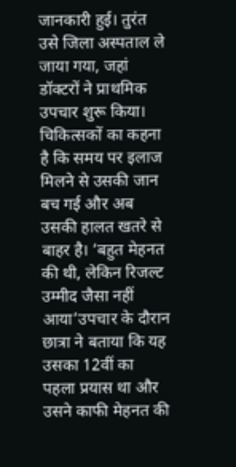जानकारी हुई। तुरंत उसे जिला अस्पताल ले जाया गया, जहां डॉक्टरों ने प्राथमिक उपचार शुरू किया। चिकित्सकों का कहना है कि समय पर इलाज मिलने से उसकी जान बच गई और अब उसकी हालत खतरे से बाहर है। ‘बहुत मेहनत की थी, लेकिन रिजल्ट उम्मीद जैसा नहीं आया’उपचार के दौरान छात्रा ने बताया कि यह उसका 12वीं का पहला प्रयास था और उसने काफी मेहनत की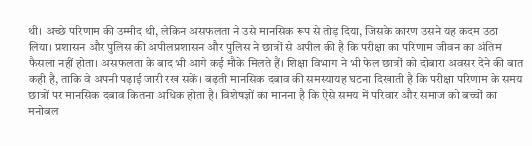थी। अच्छे परिणाम की उम्मीद थी, लेकिन असफलता ने उसे मानसिक रूप से तोड़ दिया, जिसके कारण उसने यह कदम उठा लिया। प्रशासन और पुलिस की अपीलप्रशासन और पुलिस ने छात्रों से अपील की है कि परीक्षा का परिणाम जीवन का अंतिम फैसला नहीं होता। असफलता के बाद भी आगे कई मौके मिलते हैं। शिक्षा विभाग ने भी फेल छात्रों को दोबारा अवसर देने की बात कही है, ताकि वे अपनी पढ़ाई जारी रख सकें। बढ़ती मानसिक दबाव की समस्यायह घटना दिखाती है कि परीक्षा परिणाम के समय छात्रों पर मानसिक दबाव कितना अधिक होता है। विशेषज्ञों का मानना है कि ऐसे समय में परिवार और समाज को बच्चों का मनोबल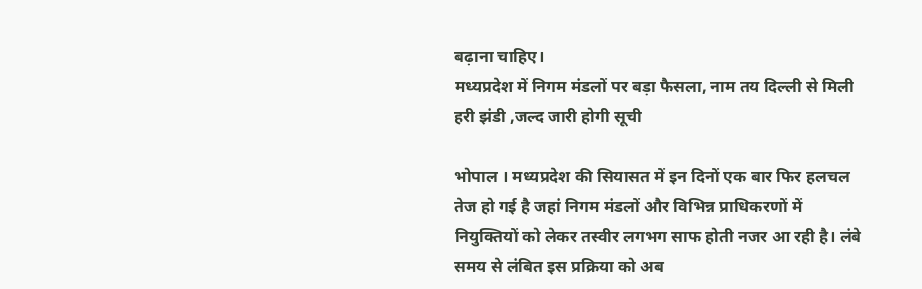बढ़ाना चाहिए।
मध्यप्रदेश में निगम मंडलों पर बड़ा फैसला, नाम तय दिल्ली से मिली हरी झंडी ,जल्द जारी होगी सूची

भोपाल । मध्यप्रदेश की सियासत में इन दिनों एक बार फिर हलचल तेज हो गई है जहां निगम मंडलों और विभिन्न प्राधिकरणों में नियुक्तियों को लेकर तस्वीर लगभग साफ होती नजर आ रही है। लंबे समय से लंबित इस प्रक्रिया को अब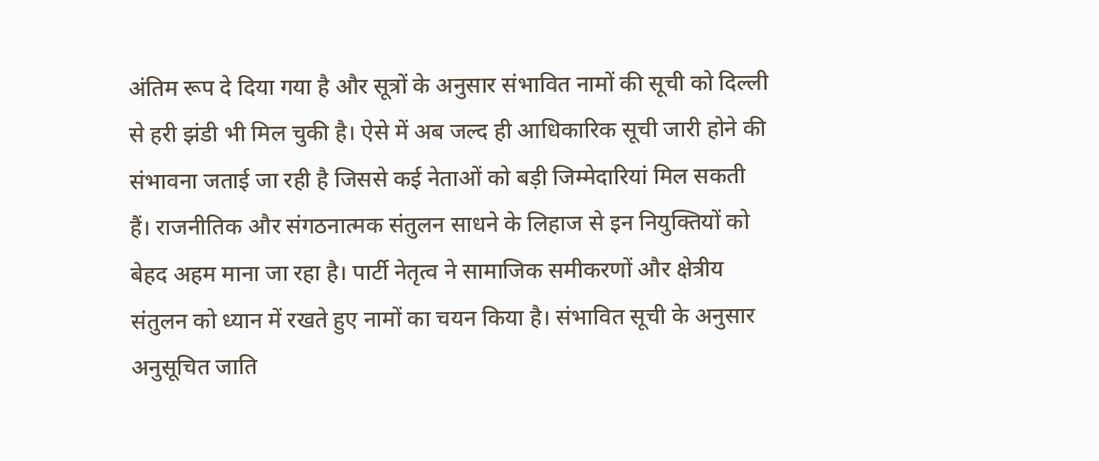अंतिम रूप दे दिया गया है और सूत्रों के अनुसार संभावित नामों की सूची को दिल्ली से हरी झंडी भी मिल चुकी है। ऐसे में अब जल्द ही आधिकारिक सूची जारी होने की संभावना जताई जा रही है जिससे कई नेताओं को बड़ी जिम्मेदारियां मिल सकती हैं। राजनीतिक और संगठनात्मक संतुलन साधने के लिहाज से इन नियुक्तियों को बेहद अहम माना जा रहा है। पार्टी नेतृत्व ने सामाजिक समीकरणों और क्षेत्रीय संतुलन को ध्यान में रखते हुए नामों का चयन किया है। संभावित सूची के अनुसार अनुसूचित जाति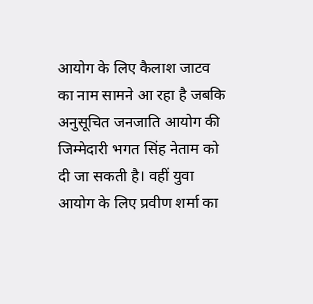आयोग के लिए कैलाश जाटव का नाम सामने आ रहा है जबकि अनुसूचित जनजाति आयोग की जिम्मेदारी भगत सिंह नेताम को दी जा सकती है। वहीं युवा आयोग के लिए प्रवीण शर्मा का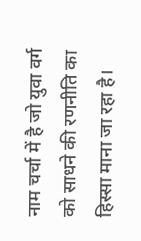नाम चर्चा में है जो युवा वर्ग को साधने की रणनीति का हिस्सा माना जा रहा है।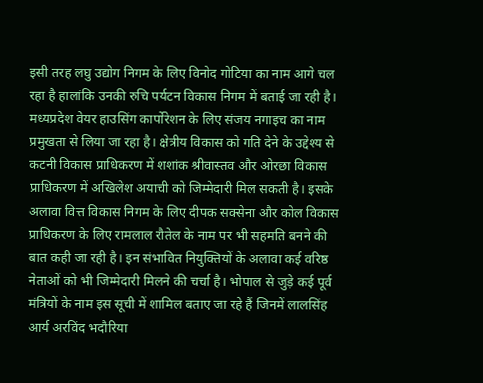इसी तरह लघु उद्योग निगम के लिए विनोद गोटिया का नाम आगे चल रहा है हालांकि उनकी रुचि पर्यटन विकास निगम में बताई जा रही है। मध्यप्रदेश वेयर हाउसिंग कार्पोरेशन के लिए संजय नगाइच का नाम प्रमुखता से लिया जा रहा है। क्षेत्रीय विकास को गति देने के उद्देश्य से कटनी विकास प्राधिकरण में शशांक श्रीवास्तव और ओरछा विकास प्राधिकरण में अखिलेश अयाची को जिम्मेदारी मिल सकती है। इसके अलावा वित्त विकास निगम के लिए दीपक सक्सेना और कोल विकास प्राधिकरण के लिए रामलाल रौतेल के नाम पर भी सहमति बनने की बात कही जा रही है। इन संभावित नियुक्तियों के अलावा कई वरिष्ठ नेताओं को भी जिम्मेदारी मिलने की चर्चा है। भोपाल से जुड़े कई पूर्व मंत्रियों के नाम इस सूची में शामिल बताए जा रहे हैं जिनमें लालसिंह आर्य अरविंद भदौरिया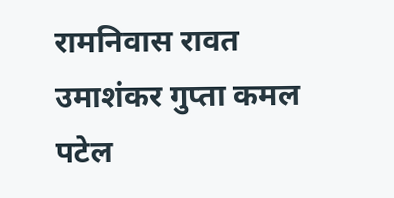रामनिवास रावत उमाशंकर गुप्ता कमल पटेल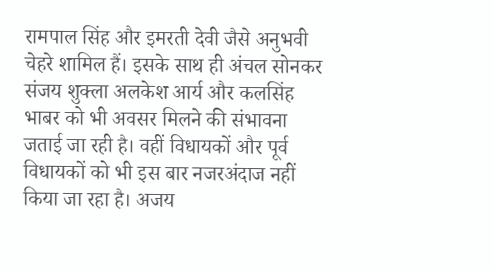रामपाल सिंह और इमरती देवी जैसे अनुभवी चेहरे शामिल हैं। इसके साथ ही अंचल सोनकर संजय शुक्ला अलकेश आर्य और कलसिंह भाबर को भी अवसर मिलने की संभावना जताई जा रही है। वहीं विधायकों और पूर्व विधायकों को भी इस बार नजरअंदाज नहीं किया जा रहा है। अजय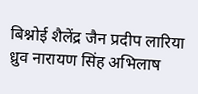बिश्नोई शैलेंद्र जैन प्रदीप लारिया ध्रुव नारायण सिंह अभिलाष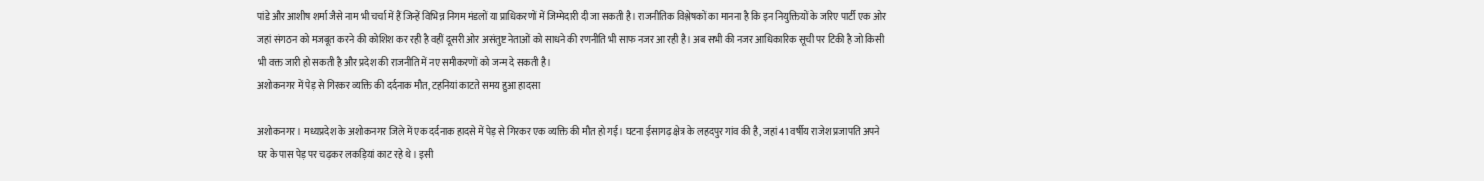पांडे और आशीष शर्मा जैसे नाम भी चर्चा में हैं जिन्हें विभिन्न निगम मंडलों या प्राधिकरणों में जिम्मेदारी दी जा सकती है। राजनीतिक विश्लेषकों का मानना है कि इन नियुक्तियों के जरिए पार्टी एक ओर जहां संगठन को मजबूत करने की कोशिश कर रही है वहीं दूसरी ओर असंतुष्ट नेताओं को साधने की रणनीति भी साफ नजर आ रही है। अब सभी की नजर आधिकारिक सूची पर टिकी है जो किसी भी वक्त जारी हो सकती है और प्रदेश की राजनीति में नए समीकरणों को जन्म दे सकती है।
अशोकनगर में पेड़ से गिरकर व्यक्ति की दर्दनाक मौत, टहनियां काटते समय हुआ हादसा

अशोकनगर । मध्यप्रदेश के अशोकनगर जिले में एक दर्दनाक हादसे में पेड़ से गिरकर एक व्यक्ति की मौत हो गई। घटना ईसागढ़ क्षेत्र के लहदपुर गांव की है, जहां 41 वर्षीय राजेश प्रजापति अपने घर के पास पेड़ पर चढ़कर लकड़ियां काट रहे थे। इसी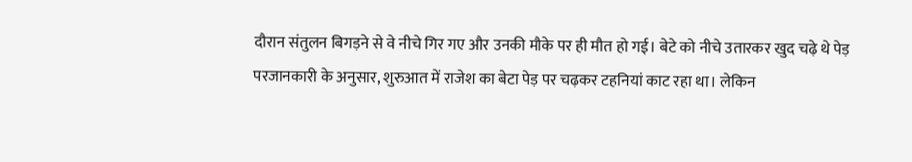दौरान संतुलन बिगड़ने से वे नीचे गिर गए और उनकी मौके पर ही मौत हो गई। बेटे को नीचे उतारकर खुद चढ़े थे पेड़ परजानकारी के अनुसार, शुरुआत में राजेश का बेटा पेड़ पर चढ़कर टहनियां काट रहा था। लेकिन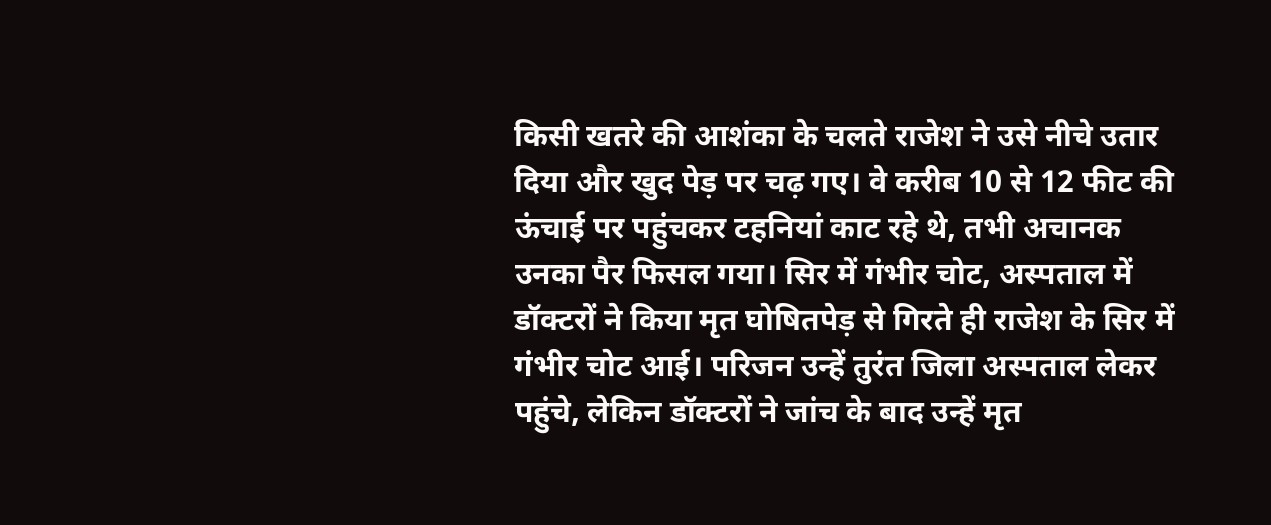किसी खतरे की आशंका के चलते राजेश ने उसे नीचे उतार दिया और खुद पेड़ पर चढ़ गए। वे करीब 10 से 12 फीट की ऊंचाई पर पहुंचकर टहनियां काट रहे थे, तभी अचानक उनका पैर फिसल गया। सिर में गंभीर चोट, अस्पताल में डॉक्टरों ने किया मृत घोषितपेड़ से गिरते ही राजेश के सिर में गंभीर चोट आई। परिजन उन्हें तुरंत जिला अस्पताल लेकर पहुंचे, लेकिन डॉक्टरों ने जांच के बाद उन्हें मृत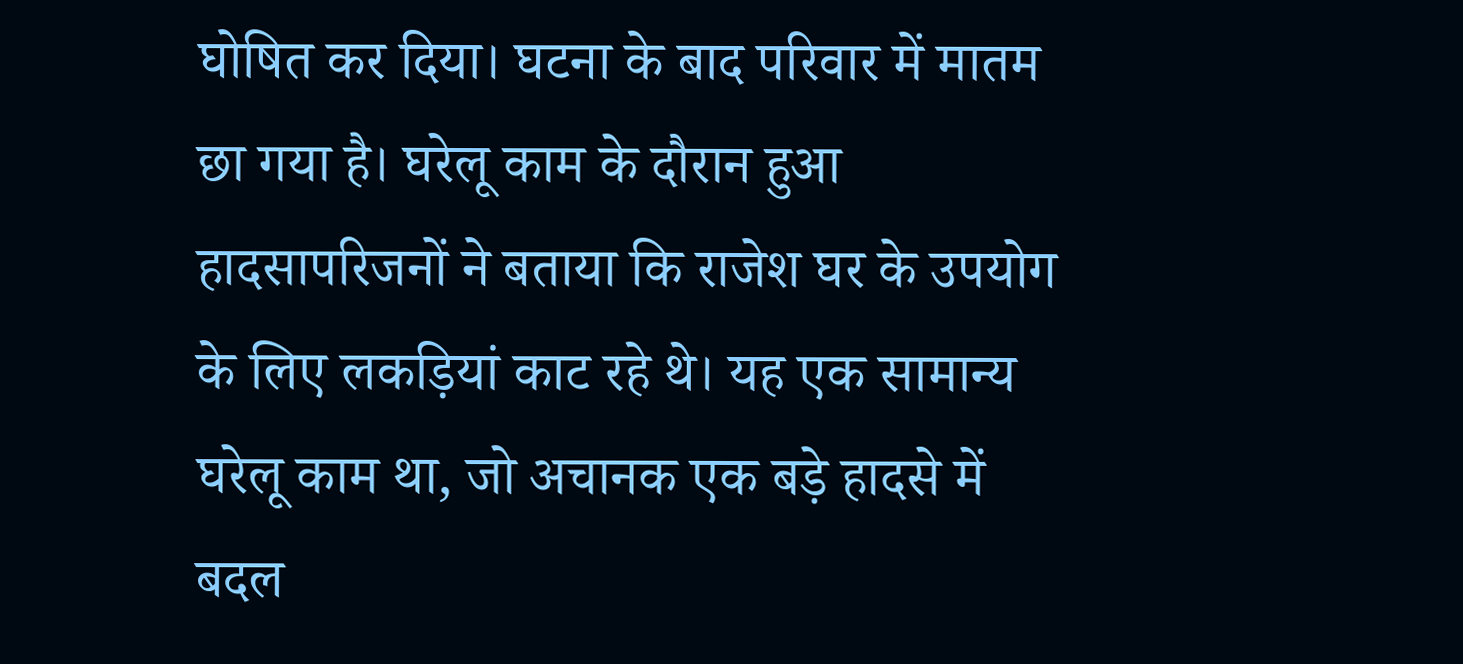घोषित कर दिया। घटना के बाद परिवार में मातम छा गया है। घरेलू काम के दौरान हुआ हादसापरिजनों ने बताया कि राजेश घर के उपयोग के लिए लकड़ियां काट रहे थे। यह एक सामान्य घरेलू काम था, जो अचानक एक बड़े हादसे में बदल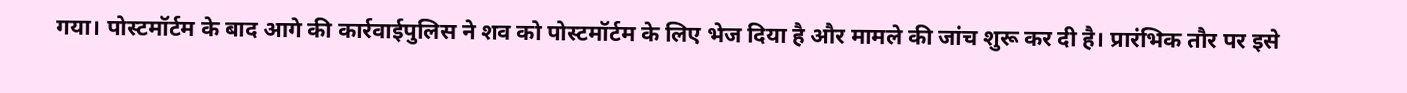गया। पोस्टमॉर्टम के बाद आगे की कार्रवाईपुलिस ने शव को पोस्टमॉर्टम के लिए भेज दिया है और मामले की जांच शुरू कर दी है। प्रारंभिक तौर पर इसे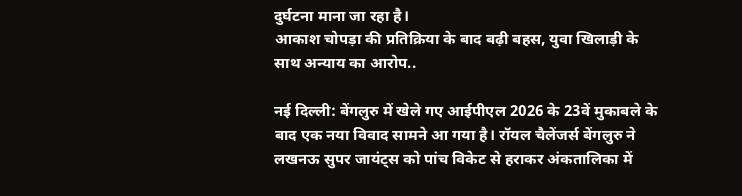दुर्घटना माना जा रहा है।
आकाश चोपड़ा की प्रतिक्रिया के बाद बढ़ी बहस, युवा खिलाड़ी के साथ अन्याय का आरोप..

नई दिल्ली: बेंगलुरु में खेले गए आईपीएल 2026 के 23वें मुकाबले के बाद एक नया विवाद सामने आ गया है। रॉयल चैलेंजर्स बेंगलुरु ने लखनऊ सुपर जायंट्स को पांच विकेट से हराकर अंकतालिका में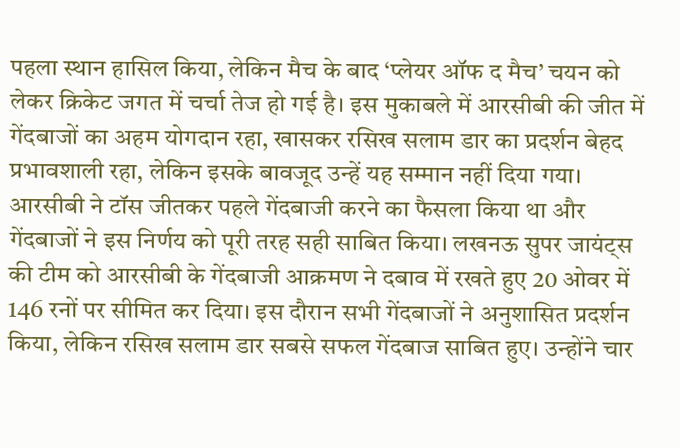पहला स्थान हासिल किया, लेकिन मैच के बाद ‘प्लेयर ऑफ द मैच’ चयन को लेकर क्रिकेट जगत में चर्चा तेज हो गई है। इस मुकाबले में आरसीबी की जीत में गेंदबाजों का अहम योगदान रहा, खासकर रसिख सलाम डार का प्रदर्शन बेहद प्रभावशाली रहा, लेकिन इसके बावजूद उन्हें यह सम्मान नहीं दिया गया। आरसीबी ने टॉस जीतकर पहले गेंदबाजी करने का फैसला किया था और गेंदबाजों ने इस निर्णय को पूरी तरह सही साबित किया। लखनऊ सुपर जायंट्स की टीम को आरसीबी के गेंदबाजी आक्रमण ने दबाव में रखते हुए 20 ओवर में 146 रनों पर सीमित कर दिया। इस दौरान सभी गेंदबाजों ने अनुशासित प्रदर्शन किया, लेकिन रसिख सलाम डार सबसे सफल गेंदबाज साबित हुए। उन्होंने चार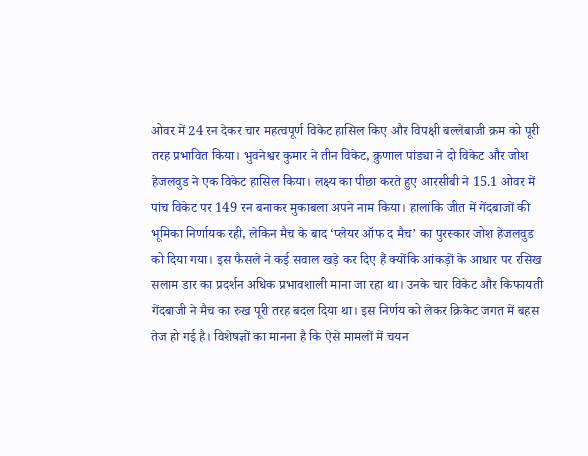ओवर में 24 रन देकर चार महत्वपूर्ण विकेट हासिल किए और विपक्षी बल्लेबाजी क्रम को पूरी तरह प्रभावित किया। भुवनेश्वर कुमार ने तीन विकेट, क्रुणाल पांड्या ने दो विकेट और जोश हेजलवुड ने एक विकेट हासिल किया। लक्ष्य का पीछा करते हुए आरसीबी ने 15.1 ओवर में पांच विकेट पर 149 रन बनाकर मुकाबला अपने नाम किया। हालांकि जीत में गेंदबाजों की भूमिका निर्णायक रही, लेकिन मैच के बाद ‘प्लेयर ऑफ द मैच’ का पुरस्कार जोश हेजलवुड को दिया गया। इस फैसले ने कई सवाल खड़े कर दिए हैं क्योंकि आंकड़ों के आधार पर रसिख सलाम डार का प्रदर्शन अधिक प्रभावशाली माना जा रहा था। उनके चार विकेट और किफायती गेंदबाजी ने मैच का रुख पूरी तरह बदल दिया था। इस निर्णय को लेकर क्रिकेट जगत में बहस तेज हो गई है। विशेषज्ञों का मानना है कि ऐसे मामलों में चयन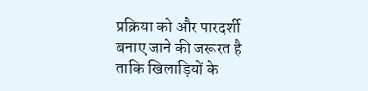प्रक्रिया को और पारदर्शी बनाए जाने की जरूरत है ताकि खिलाड़ियों के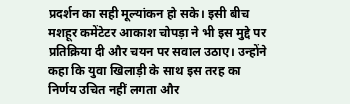प्रदर्शन का सही मूल्यांकन हो सके। इसी बीच मशहूर कमेंटेटर आकाश चोपड़ा ने भी इस मुद्दे पर प्रतिक्रिया दी और चयन पर सवाल उठाए। उन्होंने कहा कि युवा खिलाड़ी के साथ इस तरह का निर्णय उचित नहीं लगता और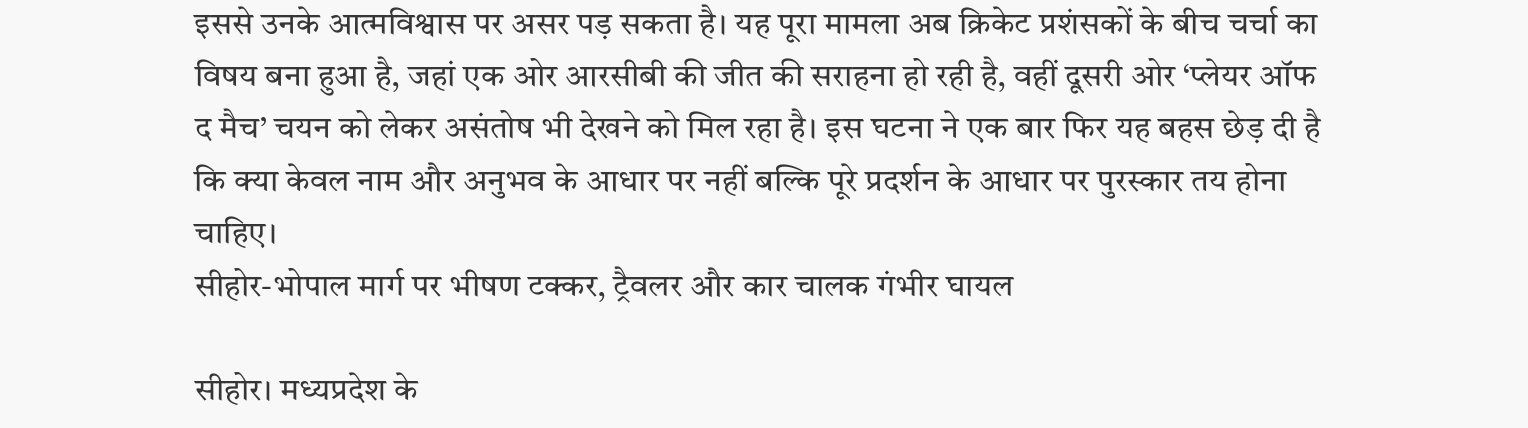इससे उनके आत्मविश्वास पर असर पड़ सकता है। यह पूरा मामला अब क्रिकेट प्रशंसकों के बीच चर्चा का विषय बना हुआ है, जहां एक ओर आरसीबी की जीत की सराहना हो रही है, वहीं दूसरी ओर ‘प्लेयर ऑफ द मैच’ चयन को लेकर असंतोष भी देखने को मिल रहा है। इस घटना ने एक बार फिर यह बहस छेड़ दी है कि क्या केवल नाम और अनुभव के आधार पर नहीं बल्कि पूरे प्रदर्शन के आधार पर पुरस्कार तय होना चाहिए।
सीहोर-भोपाल मार्ग पर भीषण टक्कर, ट्रैवलर और कार चालक गंभीर घायल

सीहोर। मध्यप्रदेश के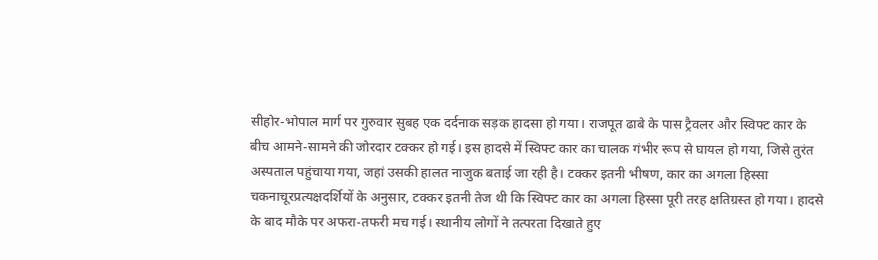सीहोर-भोपाल मार्ग पर गुरुवार सुबह एक दर्दनाक सड़क हादसा हो गया। राजपूत ढाबे के पास ट्रैवलर और स्विफ्ट कार के बीच आमने-सामने की जोरदार टक्कर हो गई। इस हादसे में स्विफ्ट कार का चालक गंभीर रूप से घायल हो गया, जिसे तुरंत अस्पताल पहुंचाया गया, जहां उसकी हालत नाजुक बताई जा रही है। टक्कर इतनी भीषण, कार का अगला हिस्सा चकनाचूरप्रत्यक्षदर्शियों के अनुसार, टक्कर इतनी तेज थी कि स्विफ्ट कार का अगला हिस्सा पूरी तरह क्षतिग्रस्त हो गया। हादसे के बाद मौके पर अफरा-तफरी मच गई। स्थानीय लोगों ने तत्परता दिखाते हुए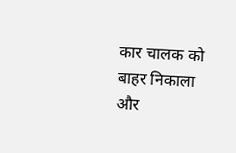कार चालक को बाहर निकाला और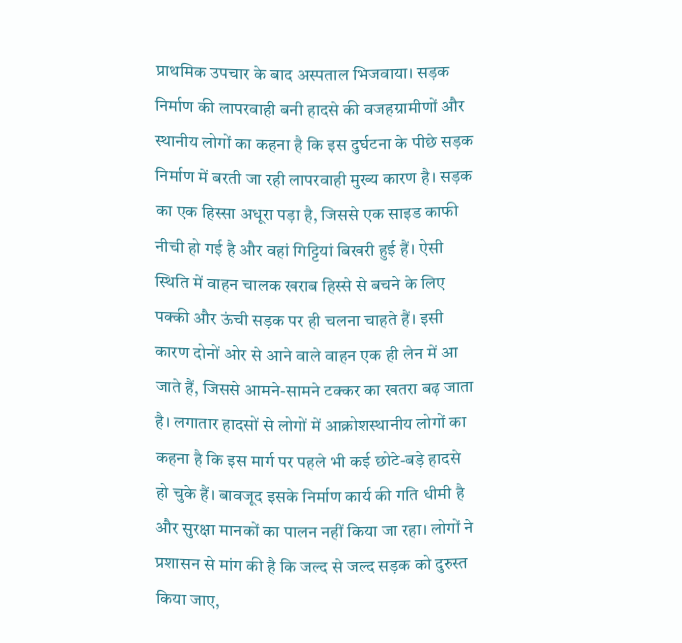प्राथमिक उपचार के बाद अस्पताल भिजवाया। सड़क निर्माण की लापरवाही बनी हादसे की वजहग्रामीणों और स्थानीय लोगों का कहना है कि इस दुर्घटना के पीछे सड़क निर्माण में बरती जा रही लापरवाही मुख्य कारण है। सड़क का एक हिस्सा अधूरा पड़ा है, जिससे एक साइड काफी नीची हो गई है और वहां गिट्टियां बिखरी हुई हैं। ऐसी स्थिति में वाहन चालक खराब हिस्से से बचने के लिए पक्की और ऊंची सड़क पर ही चलना चाहते हैं। इसी कारण दोनों ओर से आने वाले वाहन एक ही लेन में आ जाते हैं, जिससे आमने-सामने टक्कर का खतरा बढ़ जाता है। लगातार हादसों से लोगों में आक्रोशस्थानीय लोगों का कहना है कि इस मार्ग पर पहले भी कई छोटे-बड़े हादसे हो चुके हैं। बावजूद इसके निर्माण कार्य की गति धीमी है और सुरक्षा मानकों का पालन नहीं किया जा रहा। लोगों ने प्रशासन से मांग की है कि जल्द से जल्द सड़क को दुरुस्त किया जाए,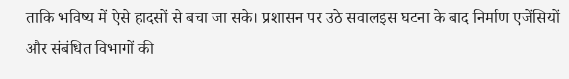ताकि भविष्य में ऐसे हादसों से बचा जा सके। प्रशासन पर उठे सवालइस घटना के बाद निर्माण एजेंसियों और संबंधित विभागों की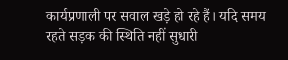कार्यप्रणाली पर सवाल खड़े हो रहे हैं। यदि समय रहते सड़क की स्थिति नहीं सुधारी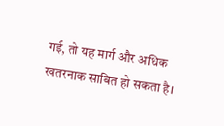गई, तो यह मार्ग और अधिक खतरनाक साबित हो सकता है।